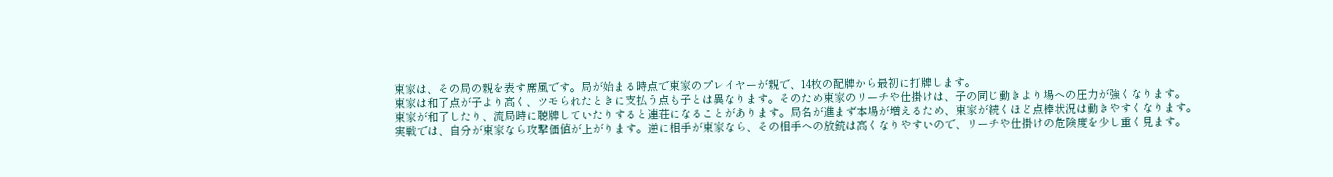東家は、その局の親を表す席風です。局が始まる時点で東家のプレイヤーが親で、14枚の配牌から最初に打牌します。
東家は和了点が子より高く、ツモられたときに支払う点も子とは異なります。そのため東家のリーチや仕掛けは、子の同じ動きより場への圧力が強くなります。
東家が和了したり、流局時に聴牌していたりすると連荘になることがあります。局名が進まず本場が増えるため、東家が続くほど点棒状況は動きやすくなります。
実戦では、自分が東家なら攻撃価値が上がります。逆に相手が東家なら、その相手への放銃は高くなりやすいので、リーチや仕掛けの危険度を少し重く見ます。